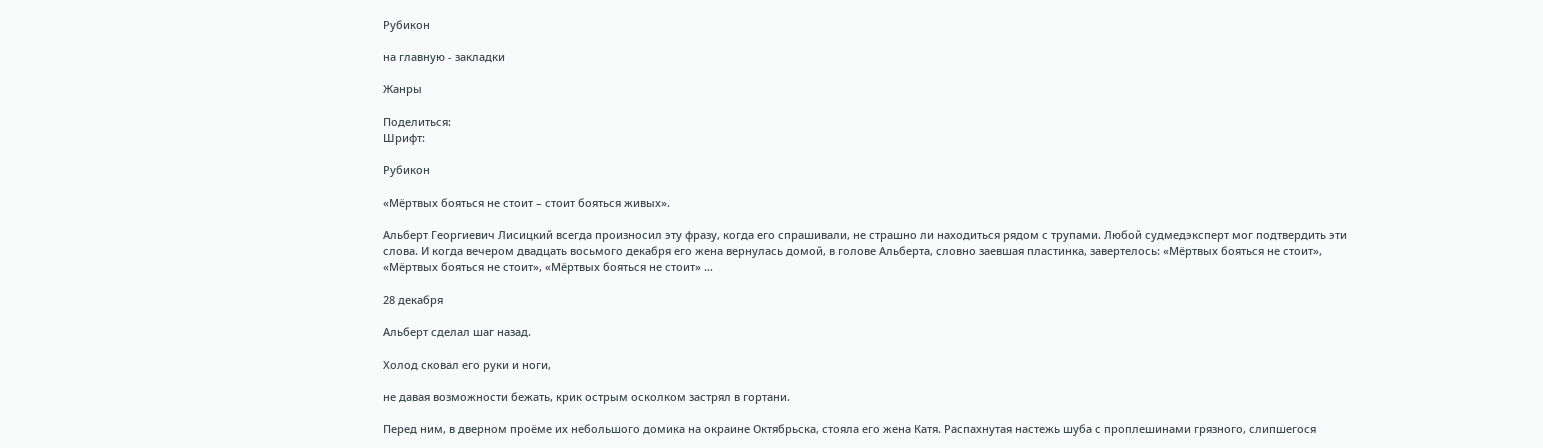Рубикон

на главную - закладки

Жанры

Поделиться:
Шрифт:

Рубикон

«Мёртвых бояться не стоит – стоит бояться живых».

Альберт Георгиевич Лисицкий всегда произносил эту фразу, когда его спрашивали, не страшно ли находиться рядом с трупами. Любой судмедэксперт мог подтвердить эти слова. И когда вечером двадцать восьмого декабря его жена вернулась домой, в голове Альберта, словно заевшая пластинка, завертелось: «Мёртвых бояться не стоит», «Мёртвых бояться не стоит», «Мёртвых бояться не стоит» …

28 декабря

Альберт сделал шаг назад.

Холод сковал его руки и ноги,

не давая возможности бежать, крик острым осколком застрял в гортани.

Перед ним, в дверном проёме их небольшого домика на окраине Октябрьска, стояла его жена Катя. Распахнутая настежь шуба с проплешинами грязного, слипшегося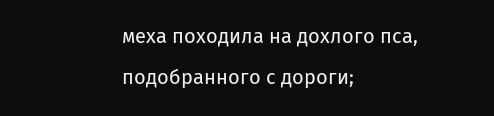меха походила на дохлого пса, подобранного с дороги;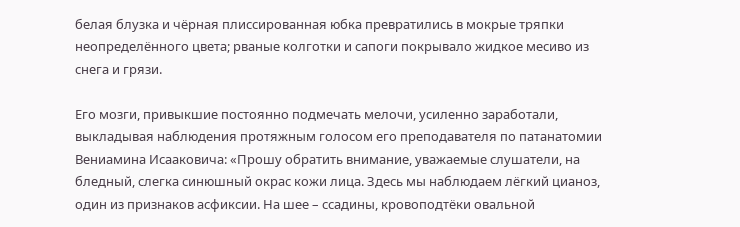белая блузка и чёрная плиссированная юбка превратились в мокрые тряпки неопределённого цвета; рваные колготки и сапоги покрывало жидкое месиво из снега и грязи.

Его мозги, привыкшие постоянно подмечать мелочи, усиленно заработали, выкладывая наблюдения протяжным голосом его преподавателя по патанатомии Вениамина Исааковича: «Прошу обратить внимание, уважаемые слушатели, на бледный, слегка синюшный окрас кожи лица. Здесь мы наблюдаем лёгкий цианоз, один из признаков асфиксии. На шее – ссадины, кровоподтёки овальной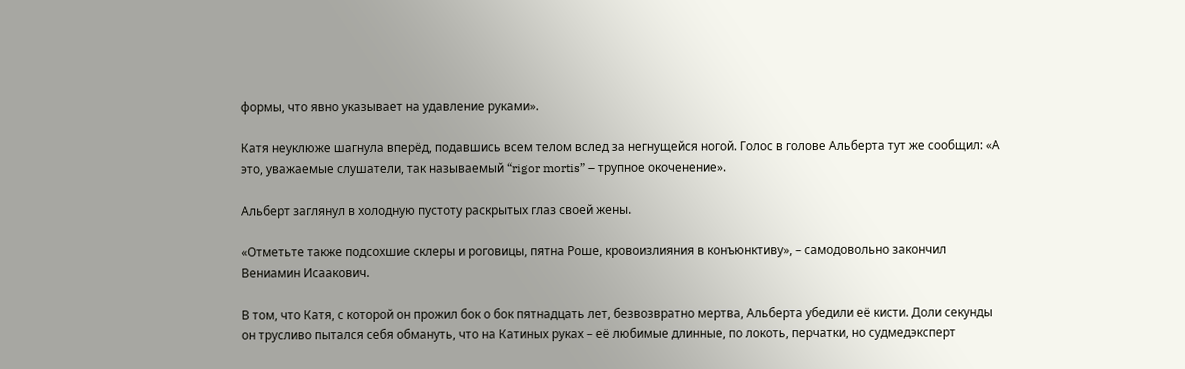формы, что явно указывает на удавление руками».

Катя неуклюже шагнула вперёд, подавшись всем телом вслед за негнущейся ногой. Голос в голове Альберта тут же сообщил: «А это, уважаемые слушатели, так называемый “rigor mortis” – трупное окоченение».

Альберт заглянул в холодную пустоту раскрытых глаз своей жены.

«Отметьте также подсохшие склеры и роговицы, пятна Роше, кровоизлияния в конъюнктиву», – самодовольно закончил Вениамин Исаакович.

В том, что Катя, с которой он прожил бок о бок пятнадцать лет, безвозвратно мертва, Альберта убедили её кисти. Доли секунды он трусливо пытался себя обмануть, что на Катиных руках – её любимые длинные, по локоть, перчатки, но судмедэксперт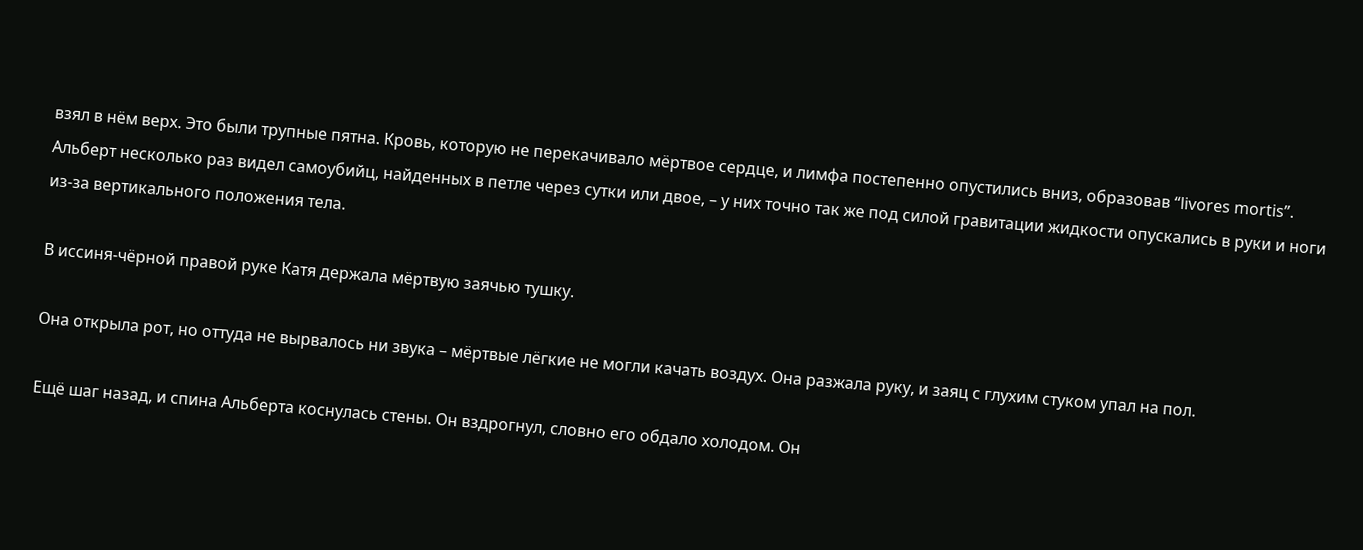взял в нём верх. Это были трупные пятна. Кровь, которую не перекачивало мёртвое сердце, и лимфа постепенно опустились вниз, образовав “livores mortis”. Альберт несколько раз видел самоубийц, найденных в петле через сутки или двое, – у них точно так же под силой гравитации жидкости опускались в руки и ноги из-за вертикального положения тела.

В иссиня-чёрной правой руке Катя держала мёртвую заячью тушку.

Она открыла рот, но оттуда не вырвалось ни звука – мёртвые лёгкие не могли качать воздух. Она разжала руку, и заяц с глухим стуком упал на пол.

Ещё шаг назад, и спина Альберта коснулась стены. Он вздрогнул, словно его обдало холодом. Он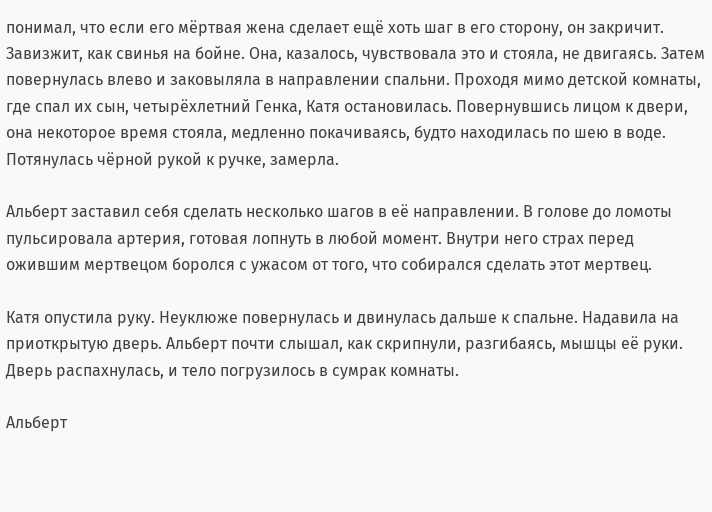понимал, что если его мёртвая жена сделает ещё хоть шаг в его сторону, он закричит. Завизжит, как свинья на бойне. Она, казалось, чувствовала это и стояла, не двигаясь. Затем повернулась влево и заковыляла в направлении спальни. Проходя мимо детской комнаты, где спал их сын, четырёхлетний Генка, Катя остановилась. Повернувшись лицом к двери, она некоторое время стояла, медленно покачиваясь, будто находилась по шею в воде. Потянулась чёрной рукой к ручке, замерла.

Альберт заставил себя сделать несколько шагов в её направлении. В голове до ломоты пульсировала артерия, готовая лопнуть в любой момент. Внутри него страх перед ожившим мертвецом боролся с ужасом от того, что собирался сделать этот мертвец.

Катя опустила руку. Неуклюже повернулась и двинулась дальше к спальне. Надавила на приоткрытую дверь. Альберт почти слышал, как скрипнули, разгибаясь, мышцы её руки. Дверь распахнулась, и тело погрузилось в сумрак комнаты.

Альберт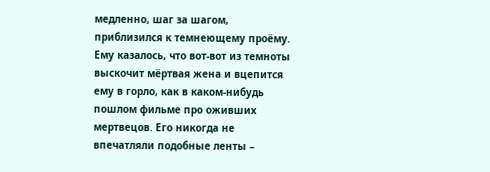медленно, шаг за шагом, приблизился к темнеющему проёму. Ему казалось, что вот-вот из темноты выскочит мёртвая жена и вцепится ему в горло, как в каком-нибудь пошлом фильме про оживших мертвецов. Его никогда не впечатляли подобные ленты –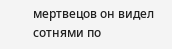мертвецов он видел сотнями по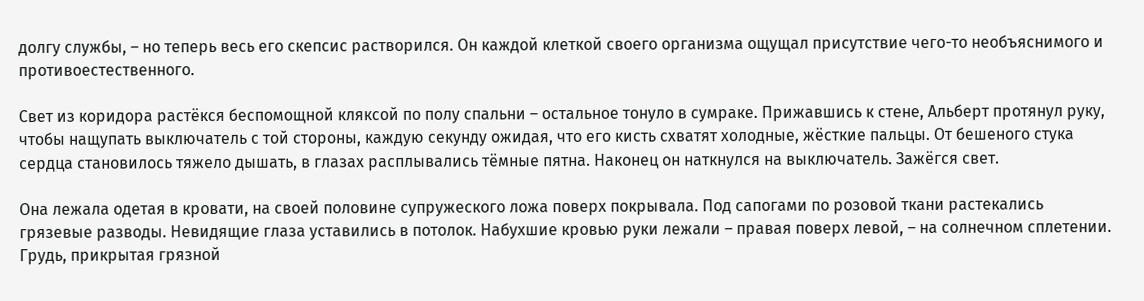долгу службы, – но теперь весь его скепсис растворился. Он каждой клеткой своего организма ощущал присутствие чего-то необъяснимого и противоестественного.

Свет из коридора растёкся беспомощной кляксой по полу спальни – остальное тонуло в сумраке. Прижавшись к стене, Альберт протянул руку, чтобы нащупать выключатель с той стороны, каждую секунду ожидая, что его кисть схватят холодные, жёсткие пальцы. От бешеного стука сердца становилось тяжело дышать, в глазах расплывались тёмные пятна. Наконец он наткнулся на выключатель. Зажёгся свет.

Она лежала одетая в кровати, на своей половине супружеского ложа поверх покрывала. Под сапогами по розовой ткани растекались грязевые разводы. Невидящие глаза уставились в потолок. Набухшие кровью руки лежали – правая поверх левой, – на солнечном сплетении. Грудь, прикрытая грязной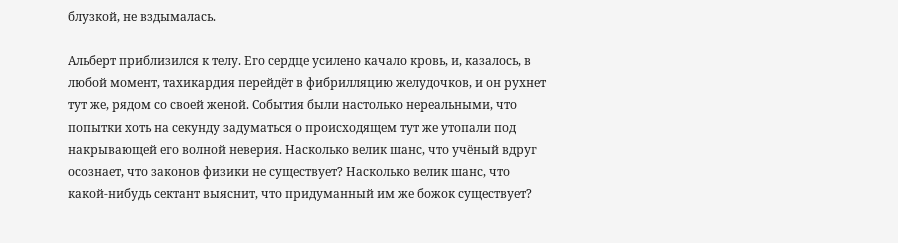блузкой, не вздымалась.

Альберт приблизился к телу. Его сердце усилено качало кровь, и, казалось, в любой момент, тахикардия перейдёт в фибрилляцию желудочков, и он рухнет тут же, рядом со своей женой. События были настолько нереальными, что попытки хоть на секунду задуматься о происходящем тут же утопали под накрывающей его волной неверия. Насколько велик шанс, что учёный вдруг осознает, что законов физики не существует? Насколько велик шанс, что какой-нибудь сектант выяснит, что придуманный им же божок существует?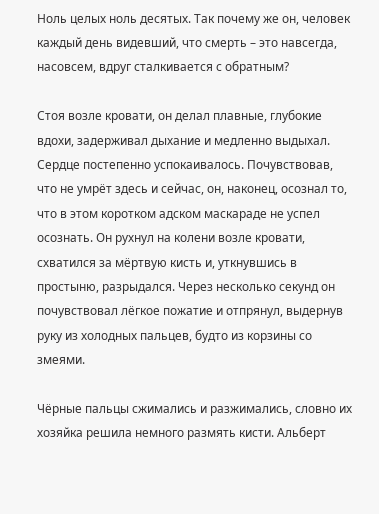Ноль целых ноль десятых. Так почему же он, человек каждый день видевший, что смерть – это навсегда, насовсем, вдруг сталкивается с обратным?

Стоя возле кровати, он делал плавные, глубокие вдохи, задерживал дыхание и медленно выдыхал. Сердце постепенно успокаивалось. Почувствовав, что не умрёт здесь и сейчас, он, наконец, осознал то, что в этом коротком адском маскараде не успел осознать. Он рухнул на колени возле кровати, схватился за мёртвую кисть и, уткнувшись в простыню, разрыдался. Через несколько секунд он почувствовал лёгкое пожатие и отпрянул, выдернув руку из холодных пальцев, будто из корзины со змеями.

Чёрные пальцы сжимались и разжимались, словно их хозяйка решила немного размять кисти. Альберт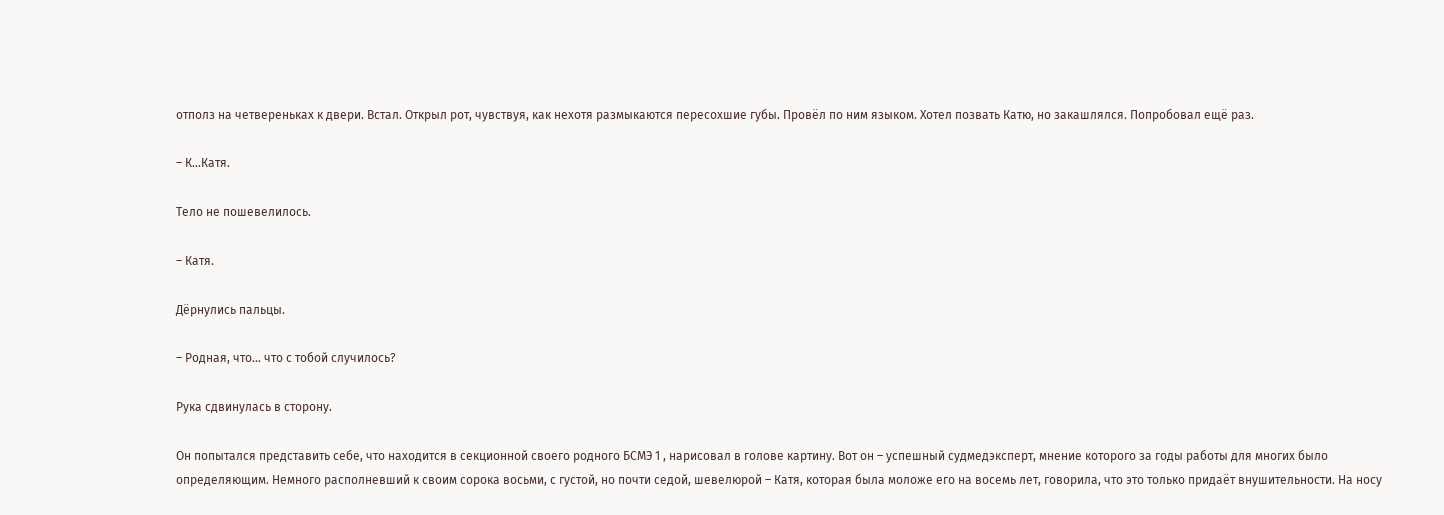отполз на четвереньках к двери. Встал. Открыл рот, чувствуя, как нехотя размыкаются пересохшие губы. Провёл по ним языком. Хотел позвать Катю, но закашлялся. Попробовал ещё раз.

– К…Катя.

Тело не пошевелилось.

– Катя.

Дёрнулись пальцы.

– Родная, что… что с тобой случилось?

Рука сдвинулась в сторону.

Он попытался представить себе, что находится в секционной своего родного БСМЭ 1 , нарисовал в голове картину. Вот он – успешный судмедэксперт, мнение которого за годы работы для многих было определяющим. Немного располневший к своим сорока восьми, с густой, но почти седой, шевелюрой – Катя, которая была моложе его на восемь лет, говорила, что это только придаёт внушительности. На носу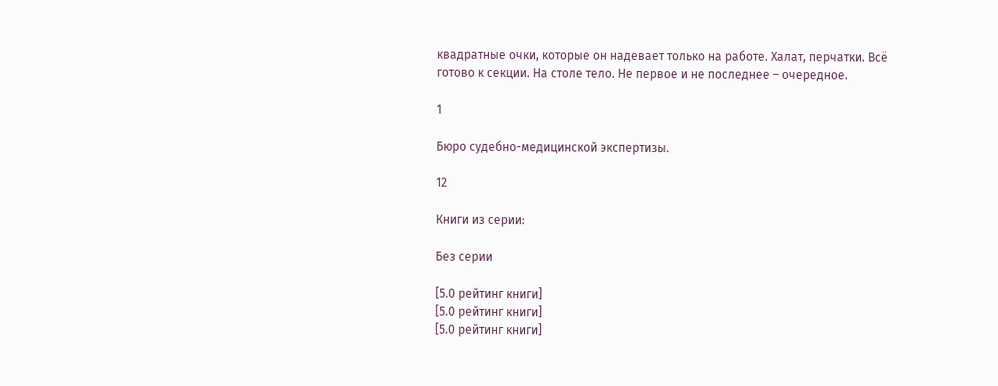квадратные очки, которые он надевает только на работе. Халат, перчатки. Всё готово к секции. На столе тело. Не первое и не последнее – очередное.

1

Бюро судебно-медицинской экспертизы.

12

Книги из серии:

Без серии

[5.0 рейтинг книги]
[5.0 рейтинг книги]
[5.0 рейтинг книги]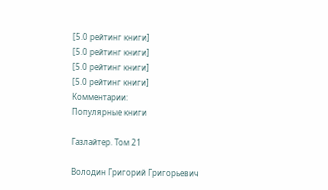[5.0 рейтинг книги]
[5.0 рейтинг книги]
[5.0 рейтинг книги]
[5.0 рейтинг книги]
Комментарии:
Популярные книги

Газлайтер. Том 21

Володин Григорий Григорьевич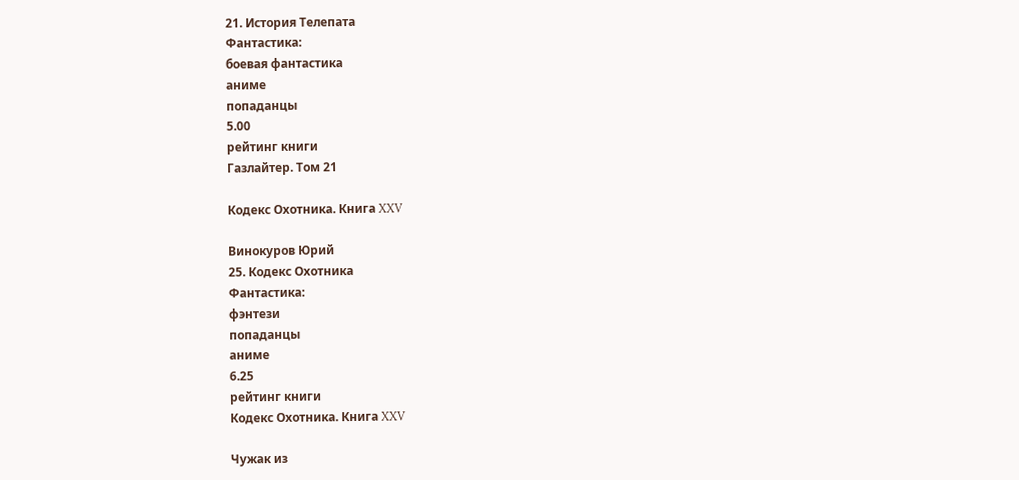21. История Телепата
Фантастика:
боевая фантастика
аниме
попаданцы
5.00
рейтинг книги
Газлайтер. Том 21

Кодекс Охотника. Книга XXV

Винокуров Юрий
25. Кодекс Охотника
Фантастика:
фэнтези
попаданцы
аниме
6.25
рейтинг книги
Кодекс Охотника. Книга XXV

Чужак из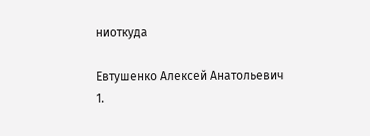ниоткуда

Евтушенко Алексей Анатольевич
1.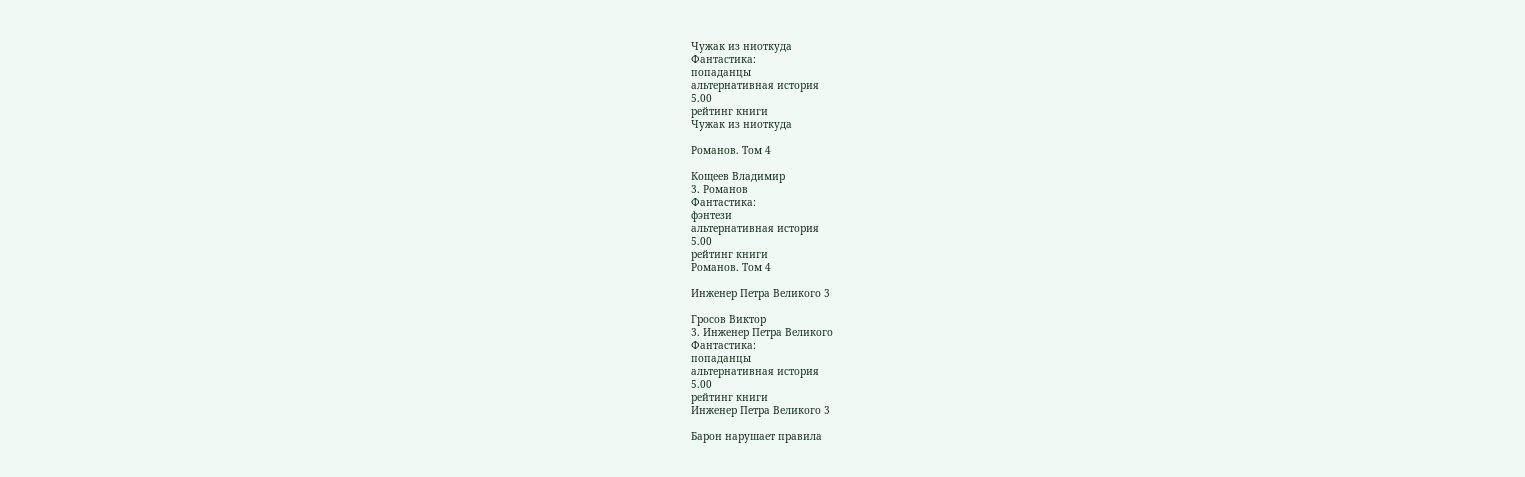Чужак из ниоткуда
Фантастика:
попаданцы
альтернативная история
5.00
рейтинг книги
Чужак из ниоткуда

Романов. Том 4

Кощеев Владимир
3. Романов
Фантастика:
фэнтези
альтернативная история
5.00
рейтинг книги
Романов. Том 4

Инженер Петра Великого 3

Гросов Виктор
3. Инженер Петра Великого
Фантастика:
попаданцы
альтернативная история
5.00
рейтинг книги
Инженер Петра Великого 3

Барон нарушает правила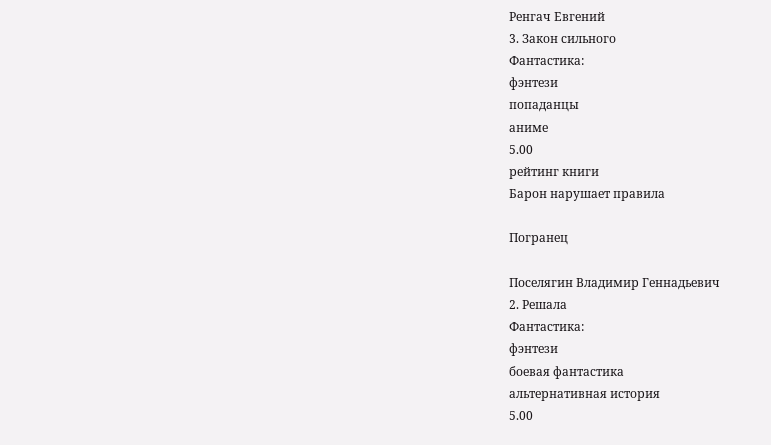Ренгач Евгений
3. Закон сильного
Фантастика:
фэнтези
попаданцы
аниме
5.00
рейтинг книги
Барон нарушает правила

Погранец

Поселягин Владимир Геннадьевич
2. Решала
Фантастика:
фэнтези
боевая фантастика
альтернативная история
5.00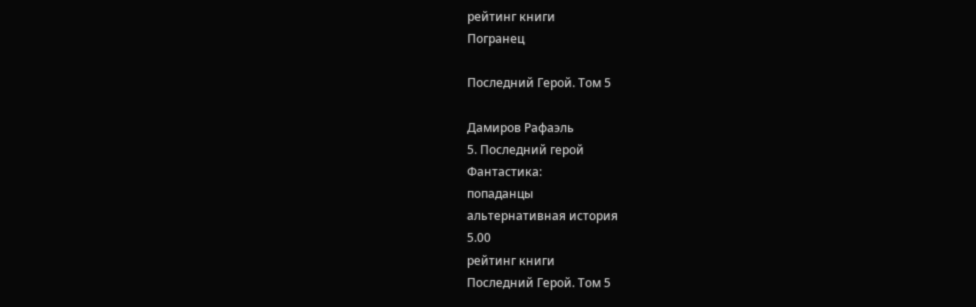рейтинг книги
Погранец

Последний Герой. Том 5

Дамиров Рафаэль
5. Последний герой
Фантастика:
попаданцы
альтернативная история
5.00
рейтинг книги
Последний Герой. Том 5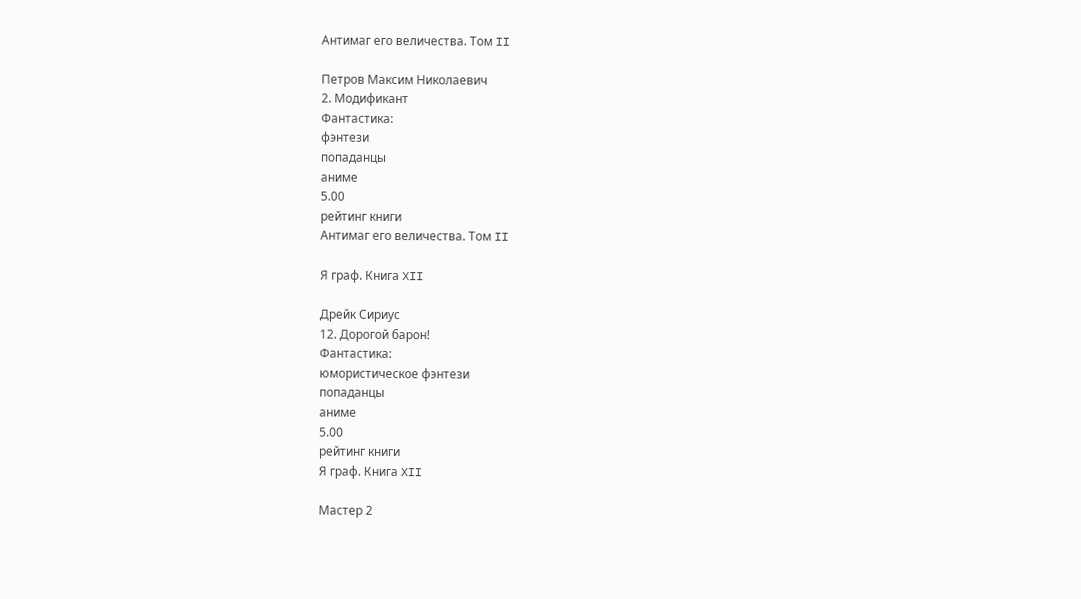Антимаг его величества. Том II

Петров Максим Николаевич
2. Модификант
Фантастика:
фэнтези
попаданцы
аниме
5.00
рейтинг книги
Антимаг его величества. Том II

Я граф. Книга XII

Дрейк Сириус
12. Дорогой барон!
Фантастика:
юмористическое фэнтези
попаданцы
аниме
5.00
рейтинг книги
Я граф. Книга XII

Мастер 2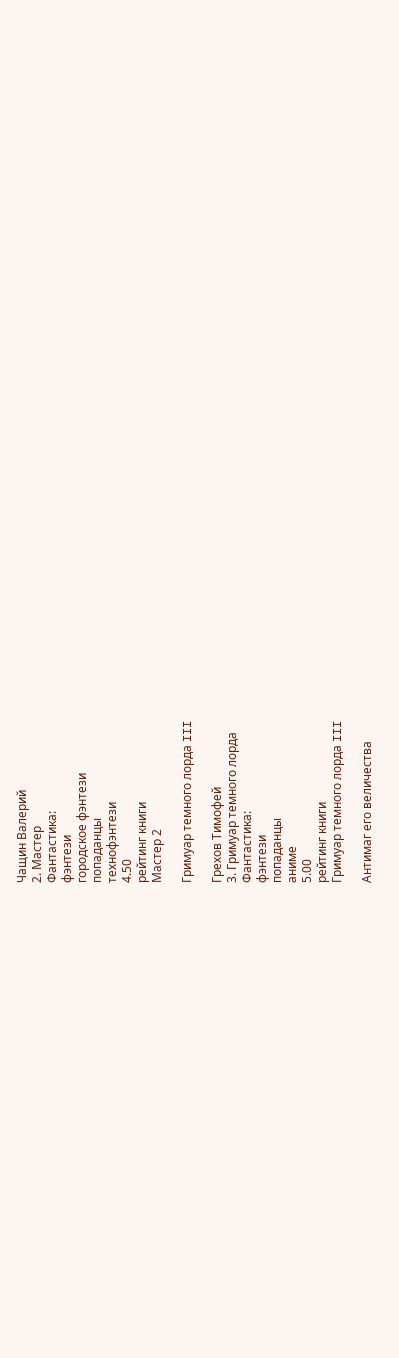Чащин Валерий
2. Мастер
Фантастика:
фэнтези
городское фэнтези
попаданцы
технофэнтези
4.50
рейтинг книги
Мастер 2

Гримуар темного лорда III

Грехов Тимофей
3. Гримуар темного лорда
Фантастика:
фэнтези
попаданцы
аниме
5.00
рейтинг книги
Гримуар темного лорда III

Антимаг его величества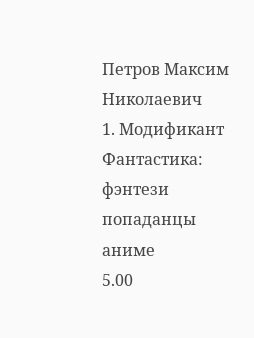Петров Максим Николаевич
1. Модификант
Фантастика:
фэнтези
попаданцы
аниме
5.00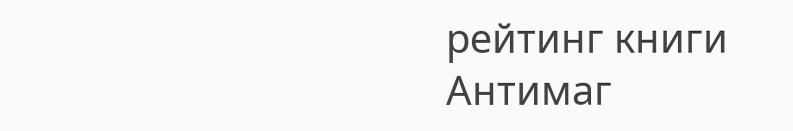рейтинг книги
Антимаг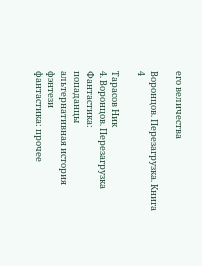его величества

Воронцов. Перезагрузка. Книга 4

Тарасов Ник
4. Воронцов. Перезагрузка
Фантастика:
попаданцы
альтернативная история
фэнтези
фантастика: прочее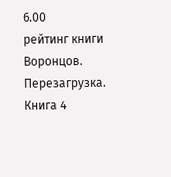6.00
рейтинг книги
Воронцов. Перезагрузка. Книга 4